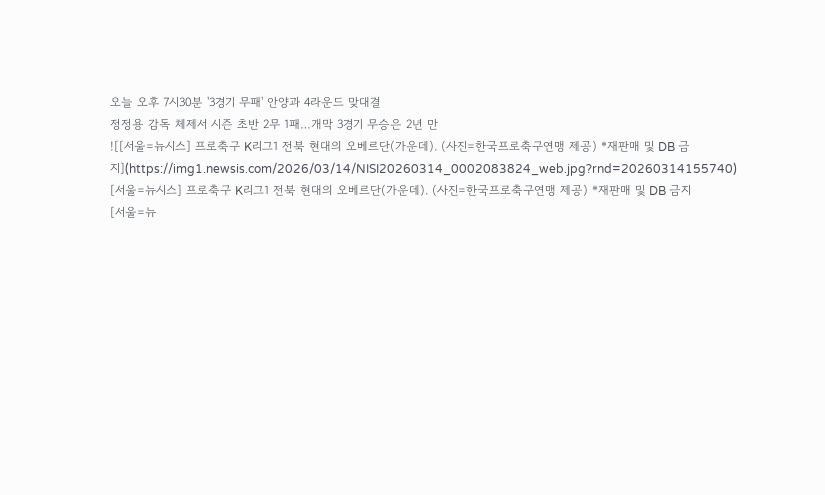오늘 오후 7시30분 '3경기 무패' 안양과 4라운드 맞대결
정정용 감독 체제서 시즌 초반 2무 1패…개막 3경기 무승은 2년 만
![[서울=뉴시스] 프로축구 K리그1 전북 현대의 오베르단(가운데). (사진=한국프로축구연맹 제공) *재판매 및 DB 금지](https://img1.newsis.com/2026/03/14/NISI20260314_0002083824_web.jpg?rnd=20260314155740)
[서울=뉴시스] 프로축구 K리그1 전북 현대의 오베르단(가운데). (사진=한국프로축구연맹 제공) *재판매 및 DB 금지
[서울=뉴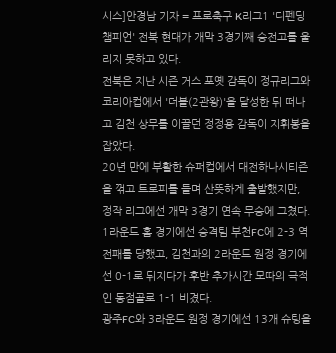시스]안경남 기자 = 프로축구 K리그1 '디펜딩 챔피언' 전북 현대가 개막 3경기째 승전고를 울리지 못하고 있다.
전북은 지난 시즌 거스 포옛 감독이 정규리그와 코리아컵에서 '더블(2관왕)'을 달성한 뒤 떠나고 김천 상무를 이끌던 정정용 감독이 지휘봉을 잡았다.
20년 만에 부활한 슈퍼컵에서 대전하나시티즌을 꺾고 트로피를 들며 산뜻하게 출발했지만, 정작 리그에선 개막 3경기 연속 무승에 그쳤다.
1라운드 홈 경기에선 승격팀 부천FC에 2-3 역전패를 당했고, 김천과의 2라운드 원정 경기에선 0-1로 뒤지다가 후반 추가시간 모따의 극적인 동점골로 1-1 비겼다.
광주FC와 3라운드 원정 경기에선 13개 슈팅을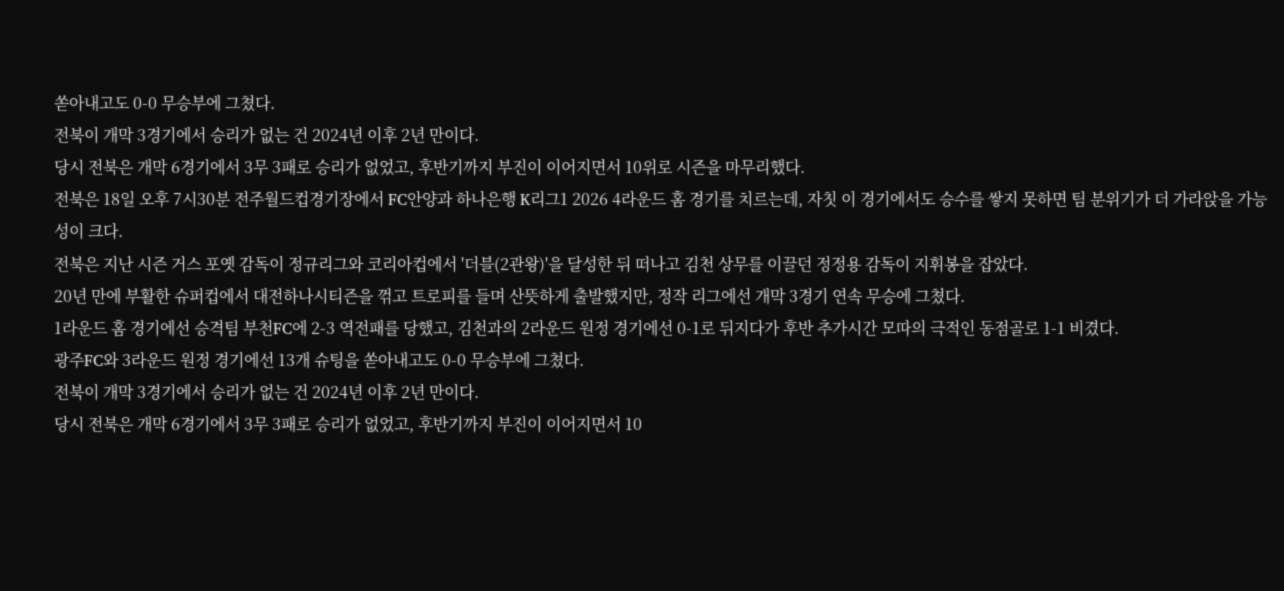쏟아내고도 0-0 무승부에 그쳤다.
전북이 개막 3경기에서 승리가 없는 건 2024년 이후 2년 만이다.
당시 전북은 개막 6경기에서 3무 3패로 승리가 없었고, 후반기까지 부진이 이어지면서 10위로 시즌을 마무리했다.
전북은 18일 오후 7시30분 전주월드컵경기장에서 FC안양과 하나은행 K리그1 2026 4라운드 홈 경기를 치르는데, 자칫 이 경기에서도 승수를 쌓지 못하면 팀 분위기가 더 가라앉을 가능성이 크다.
전북은 지난 시즌 거스 포옛 감독이 정규리그와 코리아컵에서 '더블(2관왕)'을 달성한 뒤 떠나고 김천 상무를 이끌던 정정용 감독이 지휘봉을 잡았다.
20년 만에 부활한 슈퍼컵에서 대전하나시티즌을 꺾고 트로피를 들며 산뜻하게 출발했지만, 정작 리그에선 개막 3경기 연속 무승에 그쳤다.
1라운드 홈 경기에선 승격팀 부천FC에 2-3 역전패를 당했고, 김천과의 2라운드 원정 경기에선 0-1로 뒤지다가 후반 추가시간 모따의 극적인 동점골로 1-1 비겼다.
광주FC와 3라운드 원정 경기에선 13개 슈팅을 쏟아내고도 0-0 무승부에 그쳤다.
전북이 개막 3경기에서 승리가 없는 건 2024년 이후 2년 만이다.
당시 전북은 개막 6경기에서 3무 3패로 승리가 없었고, 후반기까지 부진이 이어지면서 10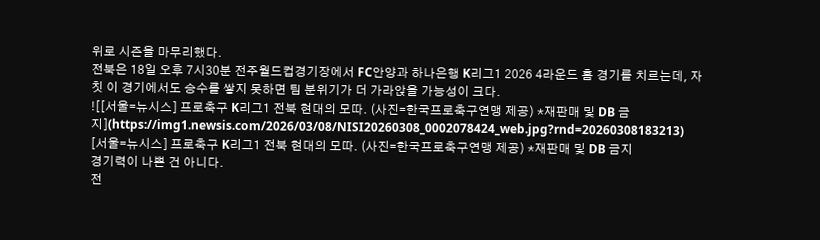위로 시즌을 마무리했다.
전북은 18일 오후 7시30분 전주월드컵경기장에서 FC안양과 하나은행 K리그1 2026 4라운드 홈 경기를 치르는데, 자칫 이 경기에서도 승수를 쌓지 못하면 팀 분위기가 더 가라앉을 가능성이 크다.
![[서울=뉴시스] 프로축구 K리그1 전북 현대의 모따. (사진=한국프로축구연맹 제공) *재판매 및 DB 금지](https://img1.newsis.com/2026/03/08/NISI20260308_0002078424_web.jpg?rnd=20260308183213)
[서울=뉴시스] 프로축구 K리그1 전북 현대의 모따. (사진=한국프로축구연맹 제공) *재판매 및 DB 금지
경기력이 나쁜 건 아니다.
전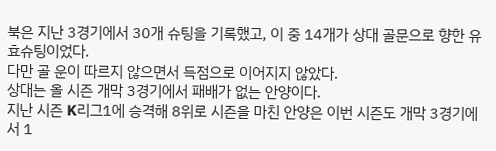북은 지난 3경기에서 30개 슈팅을 기록했고, 이 중 14개가 상대 골문으로 향한 유효슈팅이었다.
다만 골 운이 따르지 않으면서 득점으로 이어지지 않았다.
상대는 올 시즌 개막 3경기에서 패배가 없는 안양이다.
지난 시즌 K리그1에 승격해 8위로 시즌을 마친 안양은 이번 시즌도 개막 3경기에서 1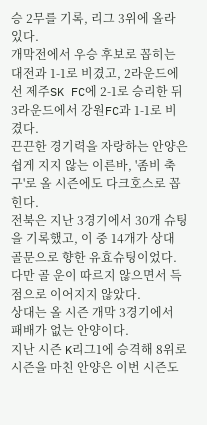승 2무를 기록, 리그 3위에 올라 있다.
개막전에서 우승 후보로 꼽히는 대전과 1-1로 비겼고, 2라운드에선 제주SK FC에 2-1로 승리한 뒤 3라운드에서 강원FC과 1-1로 비겼다.
끈끈한 경기력을 자랑하는 안양은 쉽게 지지 않는 이른바, '좀비 축구'로 올 시즌에도 다크호스로 꼽힌다.
전북은 지난 3경기에서 30개 슈팅을 기록했고, 이 중 14개가 상대 골문으로 향한 유효슈팅이었다.
다만 골 운이 따르지 않으면서 득점으로 이어지지 않았다.
상대는 올 시즌 개막 3경기에서 패배가 없는 안양이다.
지난 시즌 K리그1에 승격해 8위로 시즌을 마친 안양은 이번 시즌도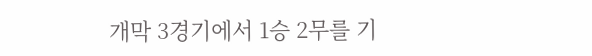개막 3경기에서 1승 2무를 기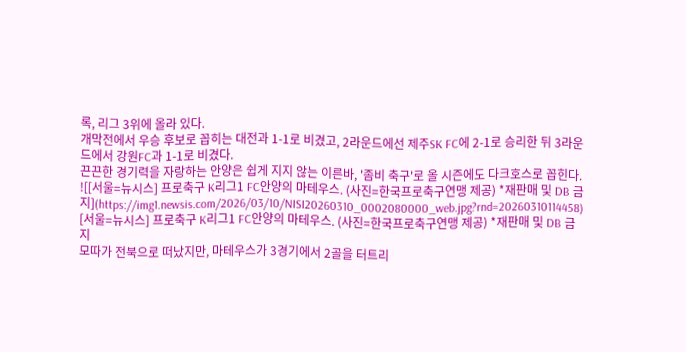록, 리그 3위에 올라 있다.
개막전에서 우승 후보로 꼽히는 대전과 1-1로 비겼고, 2라운드에선 제주SK FC에 2-1로 승리한 뒤 3라운드에서 강원FC과 1-1로 비겼다.
끈끈한 경기력을 자랑하는 안양은 쉽게 지지 않는 이른바, '좀비 축구'로 올 시즌에도 다크호스로 꼽힌다.
![[서울=뉴시스] 프로축구 K리그1 FC안양의 마테우스. (사진=한국프로축구연맹 제공) *재판매 및 DB 금지](https://img1.newsis.com/2026/03/10/NISI20260310_0002080000_web.jpg?rnd=20260310114458)
[서울=뉴시스] 프로축구 K리그1 FC안양의 마테우스. (사진=한국프로축구연맹 제공) *재판매 및 DB 금지
모따가 전북으로 떠났지만, 마테우스가 3경기에서 2골을 터트리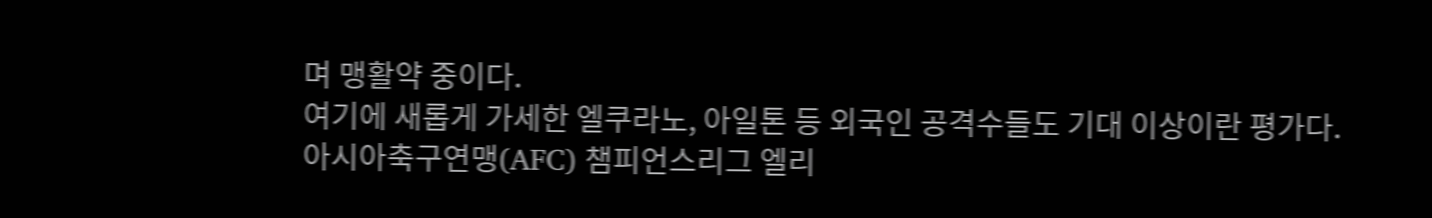며 맹활약 중이다.
여기에 새롭게 가세한 엘쿠라노, 아일톤 등 외국인 공격수들도 기대 이상이란 평가다.
아시아축구연맹(AFC) 챔피언스리그 엘리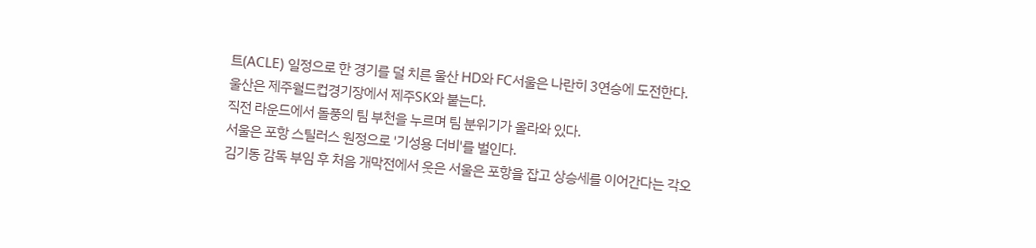트(ACLE) 일정으로 한 경기를 덜 치른 울산 HD와 FC서울은 나란히 3연승에 도전한다.
울산은 제주월드컵경기장에서 제주SK와 붙는다.
직전 라운드에서 돌풍의 팀 부천을 누르며 팀 분위기가 올라와 있다.
서울은 포항 스틸러스 원정으로 '기성용 더비'를 벌인다.
김기동 감독 부임 후 처음 개막전에서 웃은 서울은 포항을 잡고 상승세를 이어간다는 각오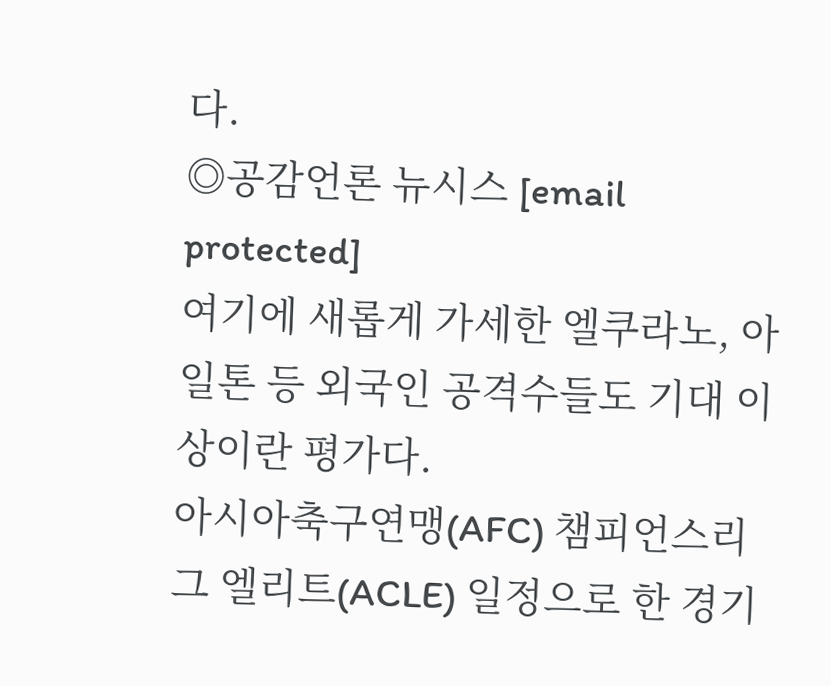다.
◎공감언론 뉴시스 [email protected]
여기에 새롭게 가세한 엘쿠라노, 아일톤 등 외국인 공격수들도 기대 이상이란 평가다.
아시아축구연맹(AFC) 챔피언스리그 엘리트(ACLE) 일정으로 한 경기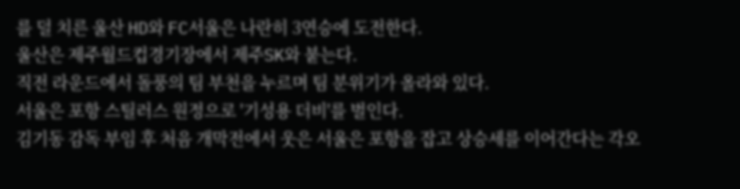를 덜 치른 울산 HD와 FC서울은 나란히 3연승에 도전한다.
울산은 제주월드컵경기장에서 제주SK와 붙는다.
직전 라운드에서 돌풍의 팀 부천을 누르며 팀 분위기가 올라와 있다.
서울은 포항 스틸러스 원정으로 '기성용 더비'를 벌인다.
김기동 감독 부임 후 처음 개막전에서 웃은 서울은 포항을 잡고 상승세를 이어간다는 각오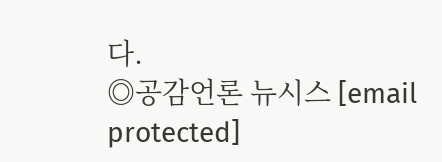다.
◎공감언론 뉴시스 [email protected]